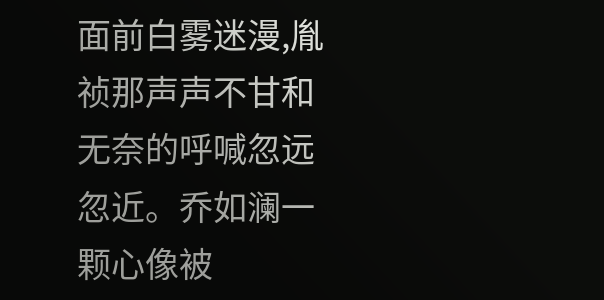面前白雾迷漫,胤祯那声声不甘和无奈的呼喊忽远忽近。乔如澜一颗心像被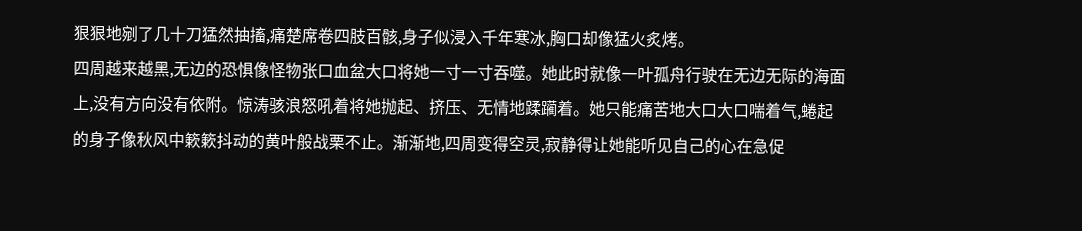狠狠地剜了几十刀猛然抽搐,痛楚席卷四肢百骸,身子似浸入千年寒冰,胸口却像猛火炙烤。
四周越来越黑,无边的恐惧像怪物张口血盆大口将她一寸一寸吞噬。她此时就像一叶孤舟行驶在无边无际的海面上,没有方向没有依附。惊涛骇浪怒吼着将她抛起、挤压、无情地蹂躏着。她只能痛苦地大口大口喘着气,蜷起的身子像秋风中簌簌抖动的黄叶般战栗不止。渐渐地,四周变得空灵,寂静得让她能听见自己的心在急促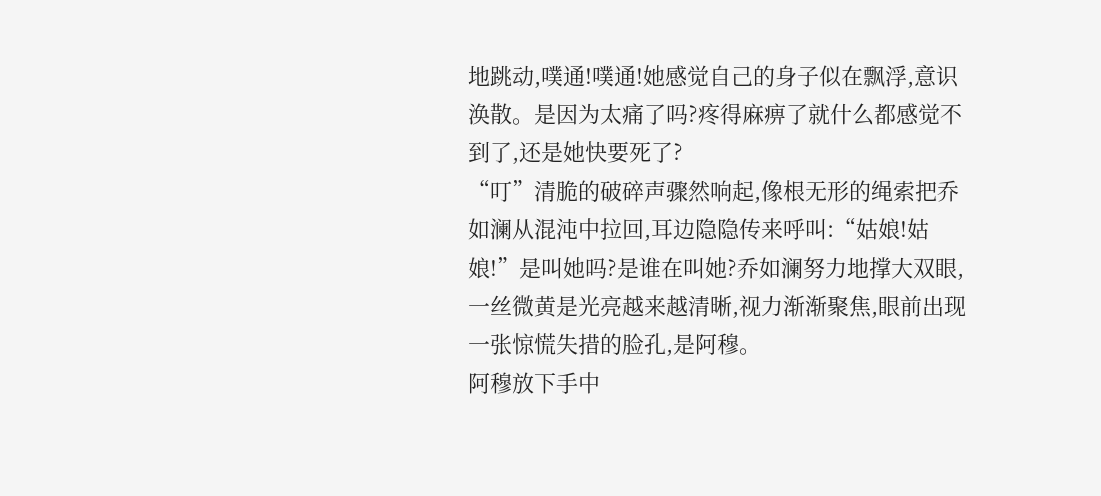地跳动,噗通!噗通!她感觉自己的身子似在飘浮,意识涣散。是因为太痛了吗?疼得麻痹了就什么都感觉不到了,还是她快要死了?
“叮”清脆的破碎声骤然响起,像根无形的绳索把乔如澜从混沌中拉回,耳边隐隐传来呼叫:“姑娘!姑娘!”是叫她吗?是谁在叫她?乔如澜努力地撑大双眼,一丝微黄是光亮越来越清晰,视力渐渐聚焦,眼前出现一张惊慌失措的脸孔,是阿穆。
阿穆放下手中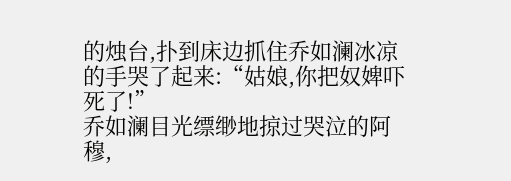的烛台,扑到床边抓住乔如澜冰凉的手哭了起来:“姑娘,你把奴婢吓死了!”
乔如澜目光缥缈地掠过哭泣的阿穆,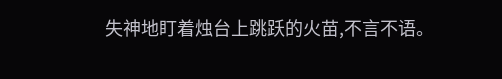失神地盯着烛台上跳跃的火苗,不言不语。